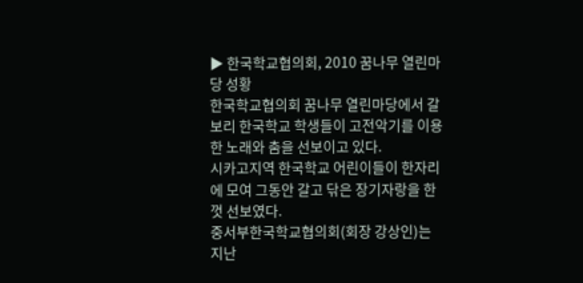▶ 한국학교협의회, 2010 꿈나무 열린마당 성황
한국학교협의회 꿈나무 열린마당에서 갈보리 한국학교 학생들이 고전악기를 이용한 노래와 춤을 선보이고 있다.
시카고지역 한국학교 어린이들이 한자리에 모여 그동안 갈고 닦은 장기자랑을 한껏 선보였다.
중서부한국학교협의회(회장 강상인)는 지난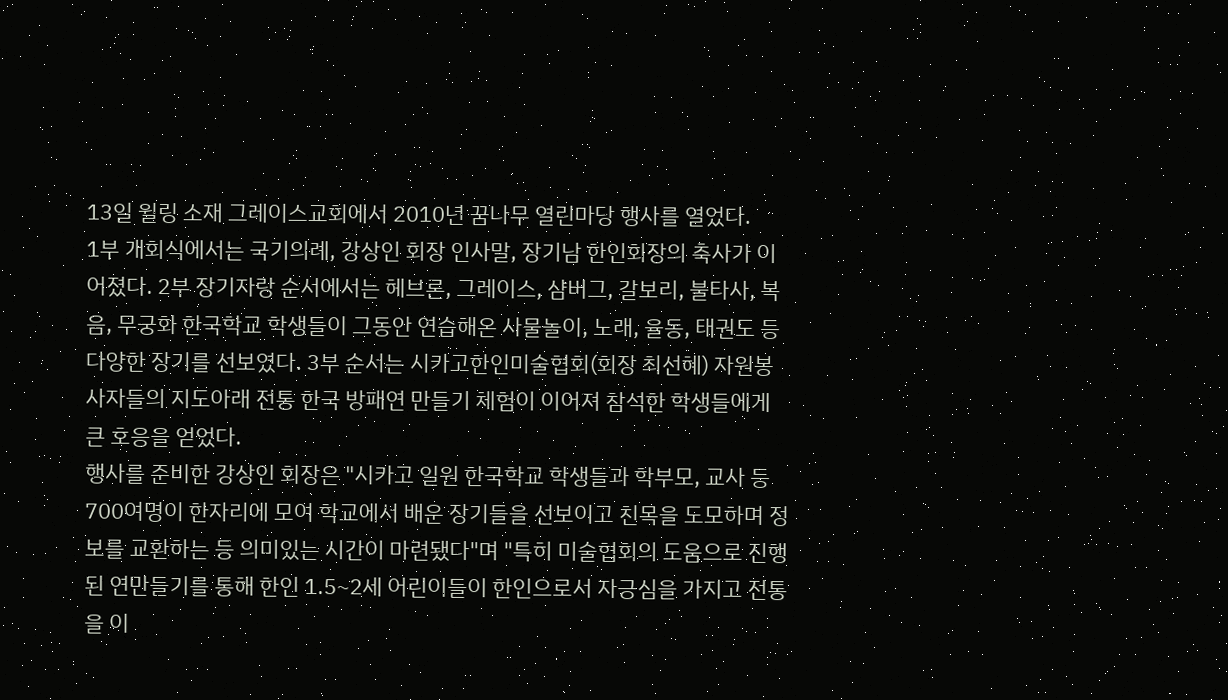13일 윌링 소재 그레이스교회에서 2010년 꿈나무 열린마당 행사를 열었다.
1부 개회식에서는 국기의례, 강상인 회장 인사말, 장기남 한인회장의 축사가 이어졌다. 2부 장기자랑 순서에서는 헤브론, 그레이스, 샴버그, 갈보리, 불타사, 복음, 무궁화 한국학교 학생들이 그동안 연습해온 사물놀이, 노래, 율동, 태권도 등 다양한 장기를 선보였다. 3부 순서는 시카고한인미술협회(회장 최선혜) 자원봉사자들의 지도아래 전통 한국 방패연 만들기 체험이 이어져 참석한 학생들에게 큰 호응을 얻었다.
행사를 준비한 강상인 회장은 "시카고 일원 한국학교 학생들과 학부모, 교사 등 700여명이 한자리에 모여 학교에서 배운 장기들을 선보이고 친목을 도모하며 정보를 교환하는 등 의미있는 시간이 마련됐다"며 "특히 미술협회의 도움으로 진행된 연만들기를 통해 한인 1.5~2세 어린이들이 한인으로서 자긍심을 가지고 전통을 이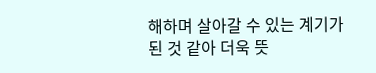해하며 살아갈 수 있는 계기가 된 것 같아 더욱 뜻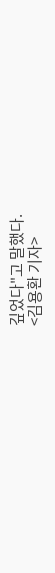깊었다"고 말했다.
<김용환 기자>